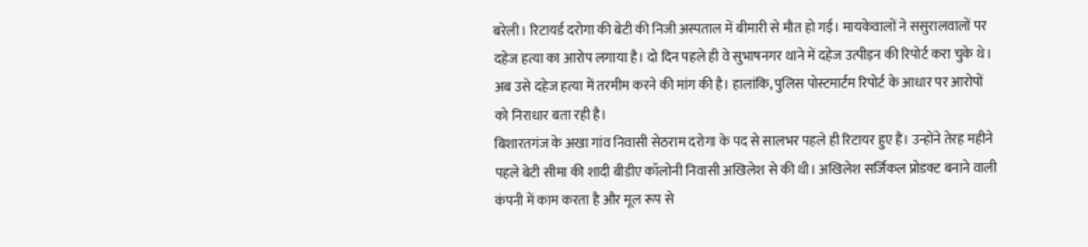बरेली। रिटायर्ड दरोगा की बेटी की निजी अस्पताल में बीमारी से मौत हो गई। मायकेवालों ने ससुरालवालों पर दहेज हत्या का आरोप लगाया है। दो दिन पहले ही वे सुभाषनगर थाने में दहेज उत्पीड़न की रिपोर्ट करा चुके थे। अब उसे दहेज हत्या में तरमीम करने की मांग की है। हालांकि, पुलिस पोस्टमार्टम रिपोर्ट के आधार पर आरोपों को निराधार बता रही है।
बिशारतगंज के अखा गांव निवासी सेठराम दरोगा के पद से सालभर पहले ही रिटायर हुए हैं। उन्होंने तेरह महीने पहले बेटी सीमा की शादी बीडीए कॉलोनी निवासी अखिलेश से की थी। अखिलेश सर्जिकल प्रोडक्ट बनाने वाली कंपनी में काम करता है और मूल रूप से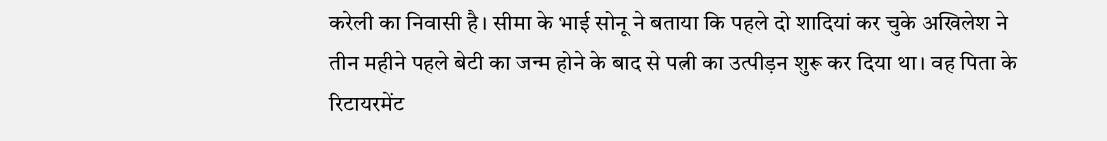करेली का निवासी है। सीमा के भाई सोनू ने बताया कि पहले दो शादियां कर चुके अखिलेश ने तीन महीने पहले बेटी का जन्म होने के बाद से पत्नी का उत्पीड़न शुरू कर दिया था। वह पिता के रिटायरमेंट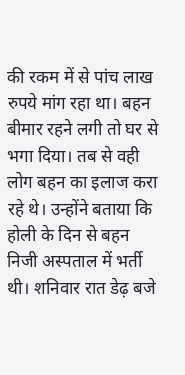की रकम में से पांच लाख रुपये मांग रहा था। बहन बीमार रहने लगी तो घर से भगा दिया। तब से वही लोग बहन का इलाज करा रहे थे। उन्होंने बताया कि होली के दिन से बहन निजी अस्पताल में भर्ती थी। शनिवार रात डेढ़ बजे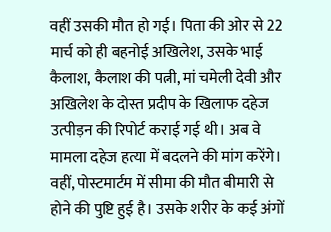वहीं उसकी मौत हो गई। पिता की ओर से 22 मार्च को ही बहनोई अखिलेश, उसके भाई कैलाश, कैलाश की पत्नी, मां चमेली देवी और अखिलेश के दोस्त प्रदीप के खिलाफ दहेज उत्पीड़न की रिपोर्ट कराई गई थी। अब वे मामला दहेज हत्या में बदलने की मांग करेंगे। वहीं, पोस्टमार्टम में सीमा की मौत बीमारी से होने की पुष्टि हुई है। उसके शरीर के कई अंगों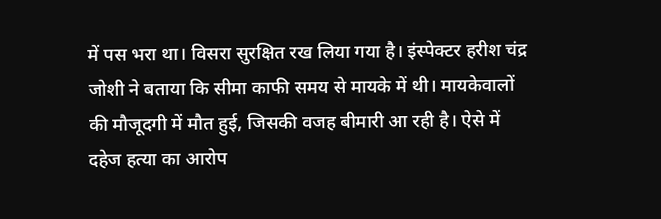में पस भरा था। विसरा सुरक्षित रख लिया गया है। इंस्पेक्टर हरीश चंद्र जोशी ने बताया कि सीमा काफी समय से मायके में थी। मायकेवालों की मौजूदगी में मौत हुई, जिसकी वजह बीमारी आ रही है। ऐसे में दहेज हत्या का आरोप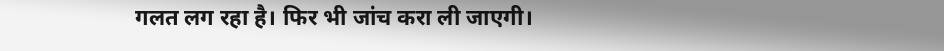गलत लग रहा है। फिर भी जांच करा ली जाएगी।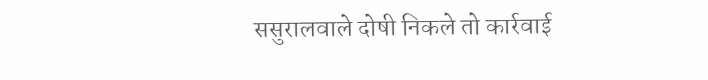ससुरालवाले दोषी निकले तो कार्रवाई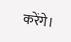करेंगे।